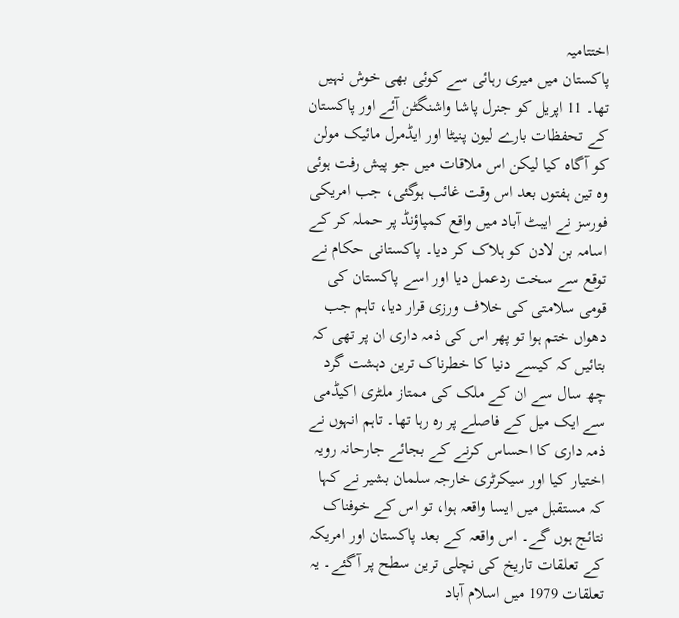اختتامیہ
پاکستان میں میری رہائی سے کوئی بھی خوش نہیں تھا۔ 11 اپریل کو جنرل پاشا واشنگٹن آئے اور پاکستان کے تحفظات بارے لیون پنیٹا اور ایڈمرل مائیک مولن کو آگاہ کیا لیکن اس ملاقات میں جو پیش رفت ہوئی وہ تین ہفتوں بعد اس وقت غائب ہوگئی، جب امریکی فورسز نے ایبٹ آباد میں واقع کمپاؤنڈ پر حملہ کر کے اسامہ بن لادن کو ہلاک کر دیا۔ پاکستانی حکام نے توقع سے سخت ردعمل دیا اور اسے پاکستان کی قومی سلامتی کی خلاف ورزی قرار دیا، تاہم جب دھواں ختم ہوا تو پھر اس کی ذمہ داری ان پر تھی کہ بتائیں کہ کیسے دنیا کا خطرناک ترین دہشت گرد چھ سال سے ان کے ملک کی ممتاز ملٹری اکیڈمی سے ایک میل کے فاصلے پر رہ رہا تھا۔ تاہم انہوں نے ذمہ داری کا احساس کرنے کے بجائے جارحانہ رویہ اختیار کیا اور سیکرٹری خارجہ سلمان بشیر نے کہا کہ مستقبل میں ایسا واقعہ ہوا، تو اس کے خوفناک نتائج ہوں گے۔ اس واقعہ کے بعد پاکستان اور امریکہ کے تعلقات تاریخ کی نچلی ترین سطح پر آگئے۔ یہ تعلقات 1979 میں اسلام آباد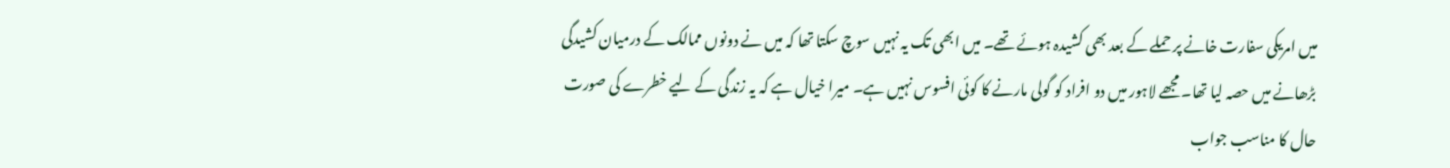میں امریکی سفارت خانے پر حملے کے بعد بھی کشیدہ ہوئے تھے۔ میں ابھی تک یہ نہیں سوچ سکتا تھا کہ میں نے دونوں ممالک کے درمیان کشیدگی بڑھانے میں حصہ لیا تھا۔ مجھے لاہور میں دو افراد کو گولی مارنے کا کوئی افسوس نہیں ہے۔ میرا خیال ہے کہ یہ زندگی کے لیے خطرے کی صورت حال کا مناسب جواب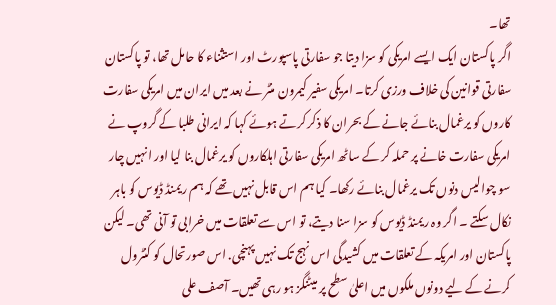تھا۔
اگر پاکستان ایک ایسے امریکی کو سزا دیتا جو سفارتی پاسپورٹ اور استثناء کا حامل تھا، تو پاکستان سفارتی قوانین کی خلاف ورزی کرتا۔ امریکی سفیر کیمرون منٹر نے بعد میں ایران میں امریکی سفارت کاروں کو یرغمال بنائے جانے کے بحران کا ذکر کرتے ہوئے کہا کہ ایرانی طلبا کے گروپ نے امریکی سفارت خانے پر حملہ کر کے ساٹھ امریکی سفارتی اہلکاروں کو یرغمال بنا لیا اور انہیں چار سو چوالیس دنوں تک یرغمال بنائے رکھا۔ کیا ہم اس قابل نہیں تھے کہ ہم ریمنڈ ڈیوس کو باہر نکال سکتے ۔ اگر وہ ریمنڈ ڈیوس کو سزا سنا دیتے، تو اس سے تعلقات میں خرابی تو آنی تھی۔ لیکن پاکستان اور امریکہ کے تعلقات میں کشیدگی اس نہج تک نہیں پہنچی. اس صورتحال کو کنٹرول کرنے کے لیے دونوں ملکوں میں اعلیٰ سطح پر میٹنگز ہو رہی تھیں۔ آصف علی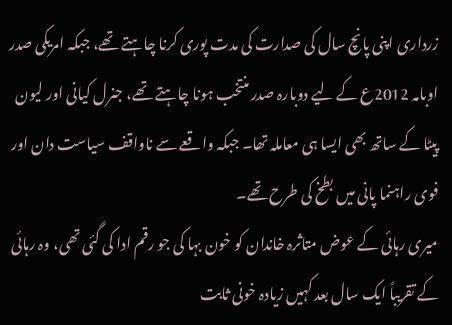زرداری اپنی پانچ سال کی صدارت کی مدت پوری کرنا چاہتے تھے، جبکہ امریکی صدر اوبامہ 2012ع کے لیے دوبارہ صدر منتخب ہونا چاہتے تھے، جنرل کیانی اور لیون پیٹا کے ساتھ بھی ایسا ہی معاملہ تھا۔ جبکہ واقعے سے ناواقف سیاست دان اور فوی راہنما پانی میں بطخ کی طرح تھے۔
میری رہائی کے عوض متاثرہ خاندان کو خون بہا کی جو رقم ادا کی گئی تھی، وہ رہائی کے تقریباً ایک سال بعد کہیں زیادہ خونی ثابت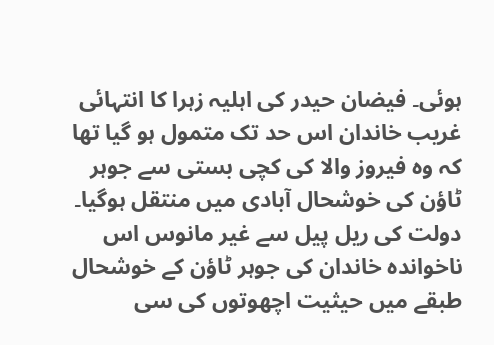ہوئی۔ فیضان حیدر کی اہلیہ زہرا کا انتہائی غریب خاندان اس حد تک متمول ہو گیا تھا کہ وہ فیروز والا کی کچی بستی سے جوہر ٹاؤن کی خوشحال آبادی میں منتقل ہوگیا۔ دولت کی ریل پیل سے غیر مانوس اس ناخواندہ خاندان کی جوہر ٹاؤن کے خوشحال طبقے میں حیثیت اچھوتوں کی سی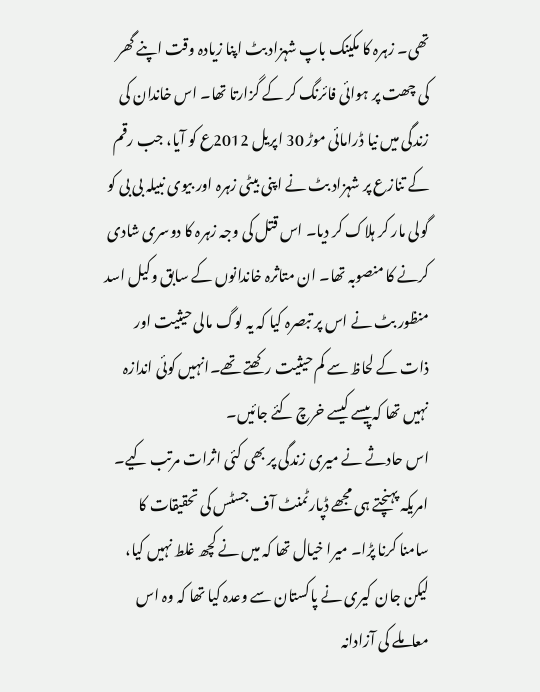تھی۔ زہرہ کا مکینک باپ شہزاد بٹ اپنا زیادہ وقت اپنے گھر کی چھت پر ہوائی فائرنگ کر کے گزارتا تھا۔ اس خاندان کی زندگی میں نیا ڈرامائی موڑ 30 اپریل 2012ع کو آیا، جب رقم کے تنازع پر شہزاد بٹ نے اپنی بیٹی زہرہ اور بیوی نبیلہ بی بی کو گولی مار کر ہلاک کر دیا۔ اس قتل کی وجہ زہرہ کا دوسری شادی کرنے کا منصوبہ تھا۔ ان متاثرہ خاندانوں کے سابق وکیل اسد منظور بٹ نے اس پر تبصرہ کیا کہ یہ لوگ مالی حیثیت اور ذات کے لحاظ سے کم حیثیت رکھتے تھے۔انہیں کوئی اندازہ نہیں تھا کہ پیسے کیسے خرچ کئے جائیں۔
اس حادثے نے میری زندگی پر بھی کئی اثرات مرتب کیے۔ امریکہ پہنچتے ہی مجھے ڈپارٹمنٹ آف جسٹس کی تحقیقات کا سامنا کرنا پڑا۔ میرا خیال تھا کہ میں نے کچھ غلط نہیں کیا، لیکن جان کیری نے پاکستان سے وعدہ کیا تھا کہ وہ اس معاملے کی آزادانہ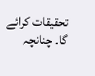تحقیقات کرائے گا۔ چنانچہ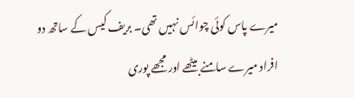میرے پاس کوئی چوائس نہیں تھی۔ بریف کیس کے ساتھ دو افراد میرے سامنے بیٹھے اور مجھے پوری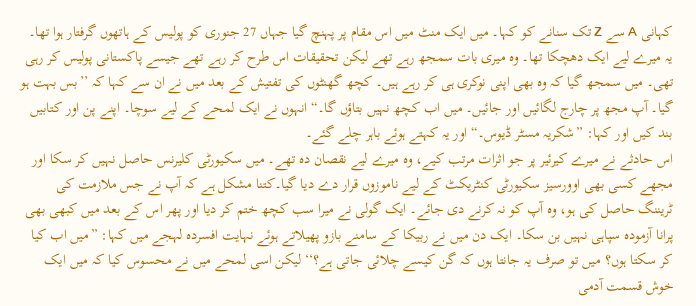کہانی A سے Z تک سنانے کو کہا۔ میں ایک منٹ میں اس مقام پر پہنچ گیا جہاں 27 جنوری کو پولیس کے ہاتھوں گرفتار ہوا تھا۔ یہ میرے لیے ایک دھچکا تھا۔ وہ میری بات سمجھ رہے تھے لیکن تحقیقات اس طرح کر رہے تھے جیسے پاکستانی پولیس کر رہی تھی۔ میں سمجھ گیا کہ وہ بھی اپنی نوکری ہی کر رہے ہیں۔ کچھ گھنٹوں کی تفتیش کے بعد میں نے ان سے کہا کہ ’’بس بہت ہو گیا۔ آپ مجھ پر چارج لگائیں اور جائیں۔ میں اب کچھ نہیں بتاؤں گا۔“ انہوں نے ایک لمحے کے لیے سوچا۔ اپنے پن اور کتابیں بند کیں اور کہا: ”شکریہ مسٹر ڈیوس۔“ اور یہ کہتے ہوئے باہر چلے گئے۔
اس حادثے نے میرے کیرئیر پر جو اثرات مرتب کیے، وہ میرے لیے نقصان دہ تھے۔ میں سکیورٹی کلیرنس حاصل نہیں کر سکا اور مجھے کسی بھی اوورسیز سکیورٹی کنٹریکٹ کے لیے ناموزوں قرار دے دیا گیا۔کتنا مشکل ہے کہ آپ نے جس ملازمت کی ٹریننگ حاصل کی ہو، وہ آپ کو نہ کرنے دی جائے۔ ایک گولی نے میرا سب کچھ ختم کر دیا اور پھر اس کے بعد میں کبھی بھی پرانا آزمودہ سپاہی نہیں بن سکا۔ ایک دن میں نے ربیکا کے سامنے بازو پھیلاتے ہوئے نہایت افسردہ لہجے میں کہا: ”میں اب کیا کر سکتا ہوں؟ میں تو صرف یہ جانتا ہوں کہ گن کیسے چلائی جاتی ہے؟‘‘ لیکن اسی لمحے میں نے محسوس کیا کہ میں ایک خوش قسمت آدمی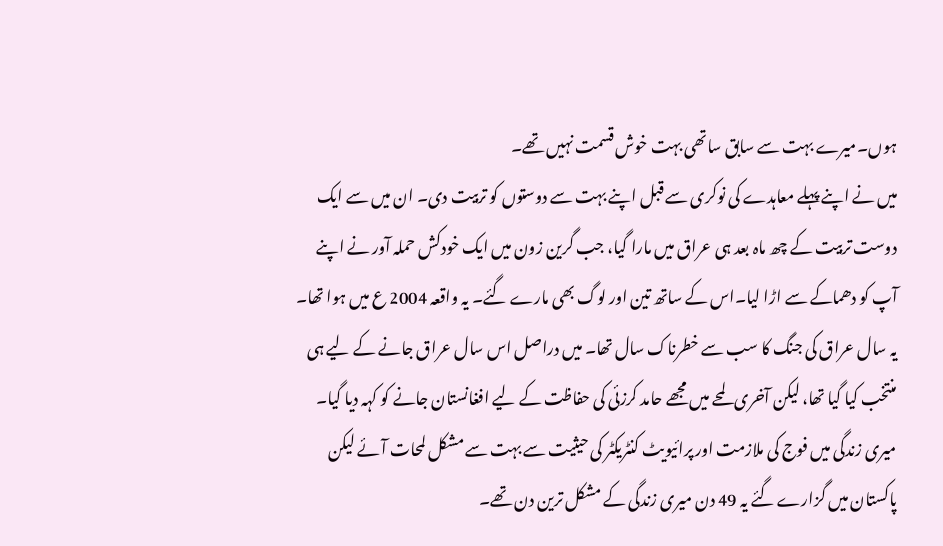ہوں۔میرے بہت سے سابق ساتھی بہت خوش قسمت نہیں تھے۔
میں نے اپنے پہلے معاہدے کی نوکری سے قبل اپنے بہت سے دوستوں کو تربیت دی۔ ان میں سے ایک دوست تربیت کے چھ ماہ بعد ہی عراق میں مارا گیا، جب گرین زون میں ایک خودکش حملہ آور نے اپنے آپ کو دھماکے سے اڑا لیا۔اس کے ساتھ تین اور لوگ بھی مارے گئے۔ یہ واقعہ 2004 ع میں ہوا تھا۔ یہ سال عراق کی جنگ کا سب سے خطرناک سال تھا۔ میں دراصل اس سال عراق جانے کے لیے ہی منتخب کیا گیا تھا، لیکن آخری لمحے میں مجھے حامد کرزئی کی حفاظت کے لیے افغانستان جانے کو کہہ دیا گیا۔ میری زندگی میں فوج کی ملازمت اور پرائیویٹ کنٹریکٹر کی حیثیت سے بہت سے مشکل لمحات آئے لیکن پاکستان میں گزارے گئے یہ 49 دن میری زندگی کے مشکل ترین دن تھے۔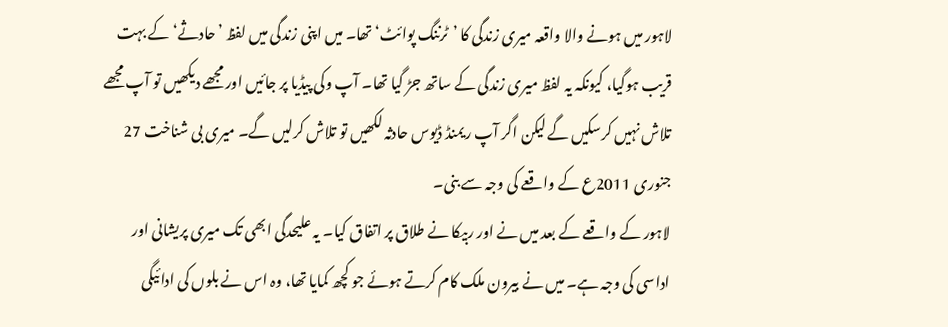لاہور میں ہونے والا واقعہ میری زندگی کا ’ٹرننگ پوائٹ‘ تھا۔ میں اپنی زندگی میں لفظ ’حادثے‘ کے بہت قریب ہوگیا، کیونکہ یہ لفظ میری زندگی کے ساتھ جڑ گیا تھا۔ آپ وکی پیڈیا پر جائیں اور مجھے دیکھیں تو آپ مجھے تلاش نہیں کرسکیں گے لیکن اگر آپ ریمنڈ ڈیوس حادثہ لکھیں تو تلاش کرلیں گے۔ میری بی شناخت 27 جنوری 2011ع کے واقعے کی وجہ سے بنی۔
لاہور کے واقعے کے بعد میں نے اور ربیکا نے طلاق پر اتفاق کیا۔ یہ علیحدگی ابھی تک میری پریشانی اور اداسی کی وجہ ہے۔ میں نے بیرون ملک کام کرتے ہوئے جو کچھ کمایا تھا، وہ اس نے بلوں کی ادائیگی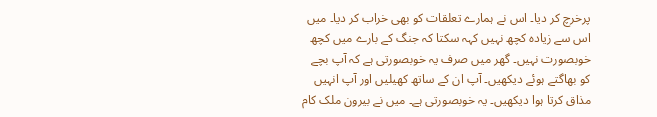پرخرچ کر دیا۔ اس نے ہمارے تعلقات کو بھی خراب کر دیا۔ میں اس سے زیادہ کچھ نہیں کہہ سکتا کہ جنگ کے بارے میں کچھ خوبصورت نہیں۔ گھر میں صرف یہ خوبصورتی ہے کہ آپ بچے کو بھاگتے ہوئے دیکھیں۔ آپ ان کے ساتھ کھیلیں اور آپ انہیں مذاق کرتا ہوا دیکھیں۔ یہ خوبصورتی ہے۔ میں نے بیرون ملک کام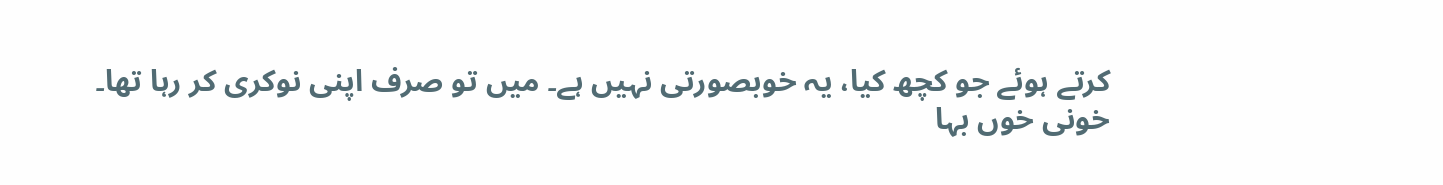کرتے ہوئے جو کچھ کیا، یہ خوبصورتی نہیں ہے۔ میں تو صرف اپنی نوکری کر رہا تھا۔
خونی خوں بہا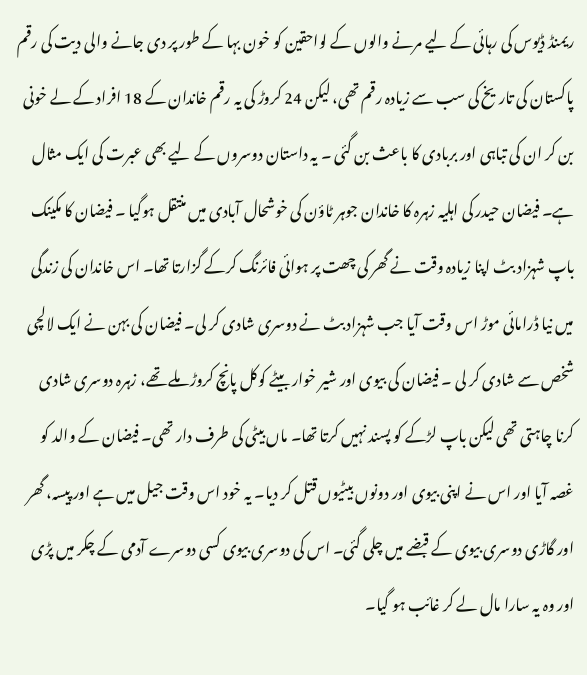ریمنڈ ڈیوس کی رہائی کے لیے مرنے والوں کے لواحقین کو خون بہا کے طور پر دی جانے والی دیت کی رقم پاکستان کی تاریخ کی سب سے زیادہ رقم تھی، لیکن 24 کروڑ کی یہ رقم خاندان کے 18 افراد کے لے خونی بن کر ان کی تباہی اور بربادی کا باعث بن گئی ۔ یہ داستان دوسروں کے لیے بھی عبرت کی ایک مثال ہے۔ فیضان حیدر کی اہلیہ زہرہ کا خاندان جوہر ٹاؤن کی خوشحال آبادی میں منتقل ہوگیا ۔ فیضان کا مکینک باپ شہزاد بٹ اپنا زیادہ وقت نے گھر کی چھت پر ہوائی فائرنگ کرکے گزارتا تھا۔ اس خاندان کی زندگی میں نیا ڈرامائی موڑ اس وقت آیا جب شہزاد بٹ نے دوسری شادی کر لی۔ فیضان کی بہن نے ایک لالچی شخص سے شادی کر لی ۔ فیضان کی بیوی اور شیر خوار بیٹے کوکل پانچ کروڑ ملے تھے، زہرہ دوسری شادی کرنا چاہتی تھی لیکن باپ لڑکے کو پسند نہیں کرتا تھا۔ ماں بیٹی کی طرف دار تھی۔ فیضان کے والد کو غصہ آیا اور اس نے اپنی بیوی اور دونوں بیٹیوں قتل کر دیا۔ یہ خود اس وقت جیل میں ہے اور پیسہ، گھر اور گاڑی دوسری بیوی کے قبضے میں چلی گئی۔ اس کی دوسری بیوی کسی دوسرے آدمی کے چکر میں پڑی اور وہ یہ سارا مال لے کر غائب ہو گیا۔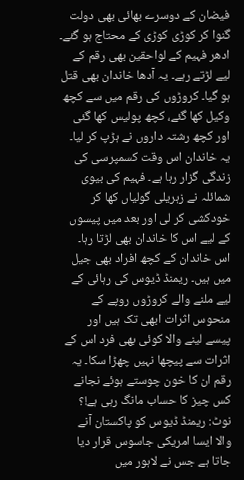فیضان کے دوسرے بھائی بھی دولت گنوا کر کوڑی کوڑی کے محتاج ہو گئے۔ ادھر فہیم کے لواحقین بھی رقم کے لیے لڑتے رہے۔ یہ آدھا خاندان بھی قتل ہو گیا۔ کروڑوں کی رقم میں سے کچھ وکیل کھا گئے، کچھ پولیس کھا گئی اور کچھ رشتہ داروں نے ہڑپ کر لیا۔ یہ خاندان اس وقت کسمپرسی کی زندگی گزار رہا ہے۔ فہیم کی بیوی شمائلہ نے زہریلی گولیاں کھا کر خودکشی کر لی اور بعد میں پیسوں کے لیے اس کا خاندان بھی لڑتا رہا۔ اس خاندان کے کچھ افراد بھی جیل میں ہیں۔ ریمنڈ ڈیوس کی رہائی کے لیے ملنے والے کروڑوں روپے کے منحوس اثرات ابھی تک ہیں اور پیسے لینے والا کوئی بھی فرد اس کے اثرات سے پیچھا نہیں چھڑا سکا۔ یہ رقم ان کا خون چوستے ہوئے نجانے کس چیز کا حساب مانگ رہی ہے!؟
نوٹ: ریمنڈ ڈیوس کو پاکستان آنے والا ایسا امریکی جاسوس قرار دیا جاتا ہے جس نے لاہور میں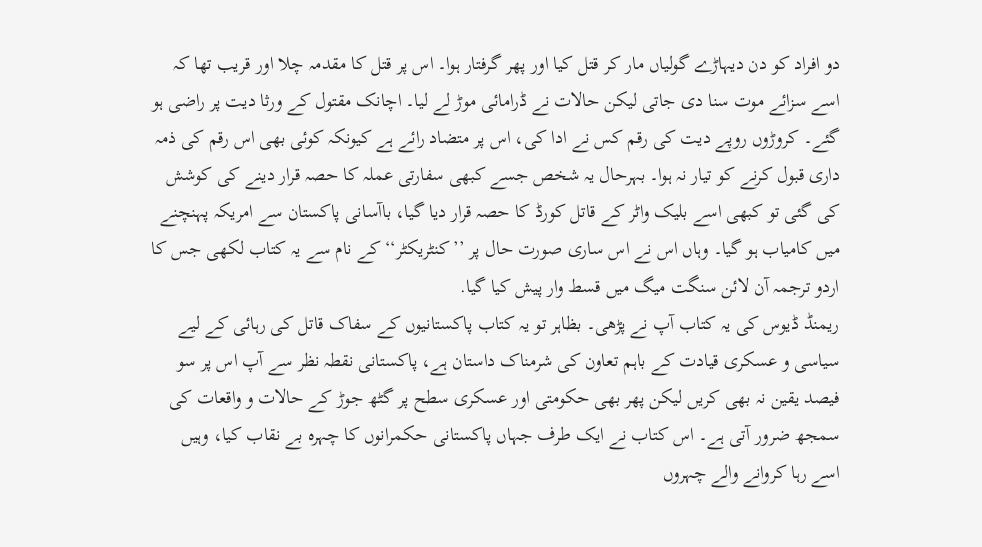دو افراد کو دن دیہاڑے گولیاں مار کر قتل کیا اور پھر گرفتار ہوا۔ اس پر قتل کا مقدمہ چلا اور قریب تھا کہ اسے سزائے موت سنا دی جاتی لیکن حالات نے ڈرامائی موڑ لے لیا۔ اچانک مقتول کے ورثا دیت پر راضی ہو گئے۔ کروڑوں روپے دیت کی رقم کس نے ادا کی، اس پر متضاد رائے ہے کیونکہ کوئی بھی اس رقم کی ذمہ داری قبول کرنے کو تیار نہ ہوا۔ بہرحال یہ شخص جسے کبھی سفارتی عملہ کا حصہ قرار دینے کی کوشش کی گئی تو کبھی اسے بلیک واٹر کے قاتل کورڈ کا حصہ قرار دیا گیا، باآسانی پاکستان سے امریکہ پہنچنے میں کامیاب ہو گیا۔ وہاں اس نے اس ساری صورت حال پر ’’کنٹریکٹر‘‘ کے نام سے یہ کتاب لکھی جس کا اردو ترجمہ آن لائن سنگت میگ میں قسط وار پیش کیا گیا.
ریمنڈ ڈیوس کی یہ کتاب آپ نے پڑھی۔ بظاہر تو یہ کتاب پاکستانیوں کے سفاک قاتل کی رہائی کے لیے سیاسی و عسکری قیادت کے باہم تعاون کی شرمناک داستان ہے، پاکستانی نقطہ نظر سے آپ اس پر سو فیصد یقین نہ بھی کریں لیکن پھر بھی حکومتی اور عسکری سطح پر گٹھ جوڑ کے حالات و واقعات کی سمجھ ضرور آتی ہے۔ اس کتاب نے ایک طرف جہاں پاکستانی حکمرانوں کا چہرہ بے نقاب کیا، وہیں اسے رہا کروانے والے چہروں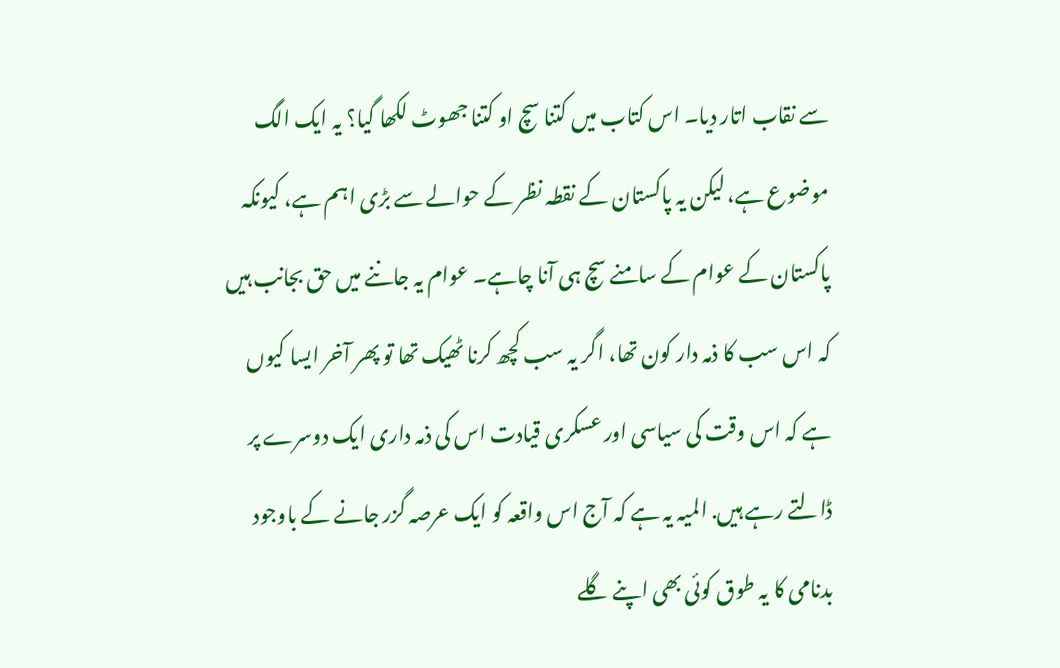سے نقاب اتار دیا۔ اس کتاب میں کتنا سچ او کتنا جھوٹ لکھا گیا؟ یہ ایک الگ موضوع ہے، لیکن یہ پاکستان کے نقطہ نظر کے حوالے سے بڑی اہم ہے، کیونکہ پاکستان کے عوام کے سامنے سچ ہی آنا چاہے۔ عوام یہ جاننے میں حق بجانب ہیں کہ اس سب کا ذمہ دار کون تھا، اگر یہ سب کچھ کرنا ٹھیک تھا تو پھر آخر ایسا کیوں ہے کہ اس وقت کی سیاسی اور عسکری قیادت اس کی ذمہ داری ایک دوسرے پر ڈالتے رہے ہیں. المیہ یہ ہے کہ آج اس واقعہ کو ایک عرصہ گزر جانے کے باوجود بدنامی کا یہ طوق کوئی بھی اپنے گلے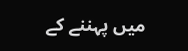میں پہننے کے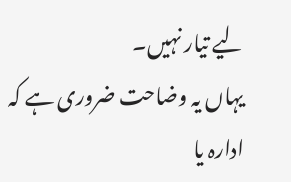لیے تیار نہیں۔
یہاں یہ وضاحت ضروری ہے کہ ادارہ یا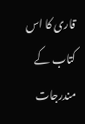قاری کا اس کتاب کے مندرجات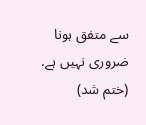سے متفق ہونا ضروری نہیں ہے.
(ختم شد)